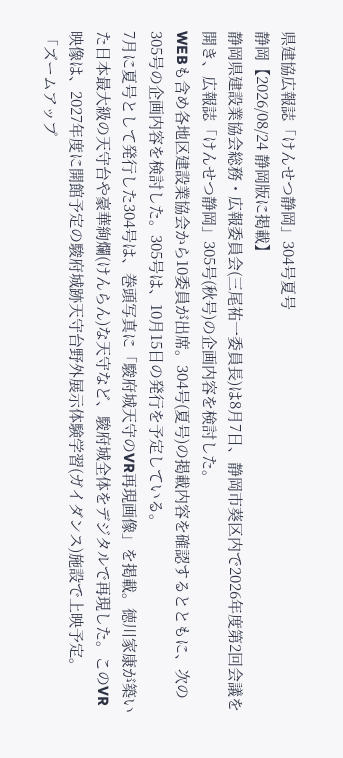県建協広報誌「けんせつ静岡」304号夏号
静岡【2026/08/24 静岡版に掲載】
静岡県建設業協会総務・広報委員会(三尾祐一委員長)は8月7日、静岡市葵区内で2026年度第2回会議を開き、広報誌「けんせつ静岡」305号(秋号)の企画内容を検討した。
WEBも含め各地区建設業協会から10委員が出席。304号(夏号)の掲載内容を確認するとともに、次の305号の企画内容を検討した。305号は、10月15日の発行を予定している。
7月に夏号として発行した304号は、巻頭写真に「駿府城天守のVR再現画像」を掲載。徳川家康が築いた日本最大級の天守台や豪華絢爛(けんらん)な天守など、駿府城全体をデジタルで再現した。このVR映像は、2027年度に開館予定の駿府城跡天守台野外展示体験学習(ガイダンス)施設で上映予定。
「ズームアップ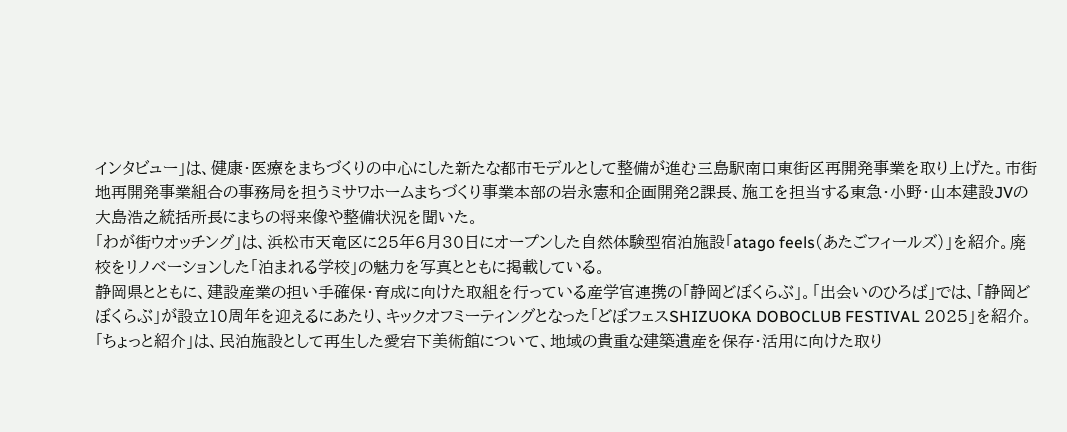インタビュー」は、健康・医療をまちづくりの中心にした新たな都市モデルとして整備が進む三島駅南口東街区再開発事業を取り上げた。市街地再開発事業組合の事務局を担うミサワホームまちづくり事業本部の岩永憲和企画開発2課長、施工を担当する東急・小野・山本建設JVの大島浩之統括所長にまちの将来像や整備状況を聞いた。
「わが街ウオッチング」は、浜松市天竜区に25年6月30日にオープンした自然体験型宿泊施設「atago feels(あたごフィールズ)」を紹介。廃校をリノベーションした「泊まれる学校」の魅力を写真とともに掲載している。
静岡県とともに、建設産業の担い手確保・育成に向けた取組を行っている産学官連携の「静岡どぼくらぶ」。「出会いのひろば」では、「静岡どぼくらぶ」が設立10周年を迎えるにあたり、キックオフミーティングとなった「どぼフェスSHIZUOKA DOBOCLUB FESTIVAL 2025」を紹介。
「ちょっと紹介」は、民泊施設として再生した愛宕下美術館について、地域の貴重な建築遺産を保存・活用に向けた取り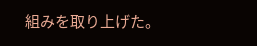組みを取り上げた。